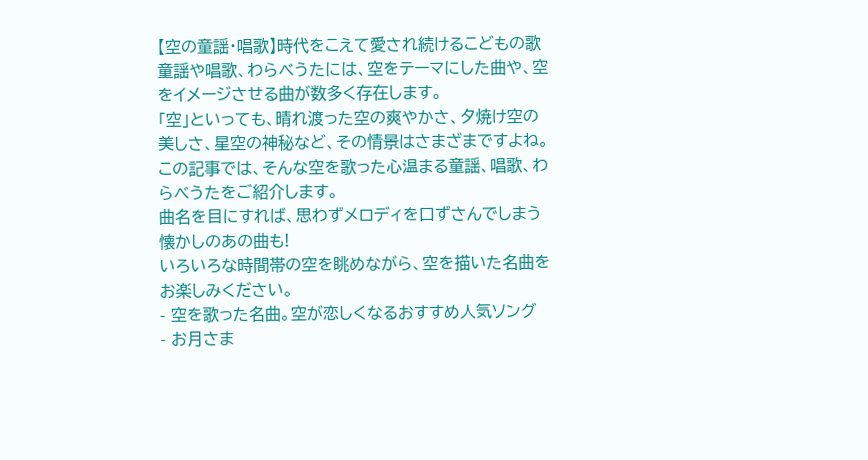【空の童謡・唱歌】時代をこえて愛され続けるこどもの歌
童謡や唱歌、わらべうたには、空をテーマにした曲や、空をイメージさせる曲が数多く存在します。
「空」といっても、晴れ渡った空の爽やかさ、夕焼け空の美しさ、星空の神秘など、その情景はさまざまですよね。
この記事では、そんな空を歌った心温まる童謡、唱歌、わらべうたをご紹介します。
曲名を目にすれば、思わずメロディを口ずさんでしまう懐かしのあの曲も!
いろいろな時間帯の空を眺めながら、空を描いた名曲をお楽しみください。
- 空を歌った名曲。空が恋しくなるおすすめ人気ソング
- お月さま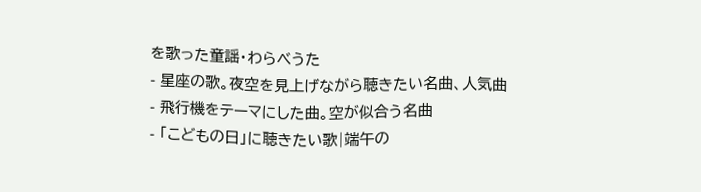を歌った童謡・わらべうた
- 星座の歌。夜空を見上げながら聴きたい名曲、人気曲
- 飛行機をテーマにした曲。空が似合う名曲
- 「こどもの日」に聴きたい歌|端午の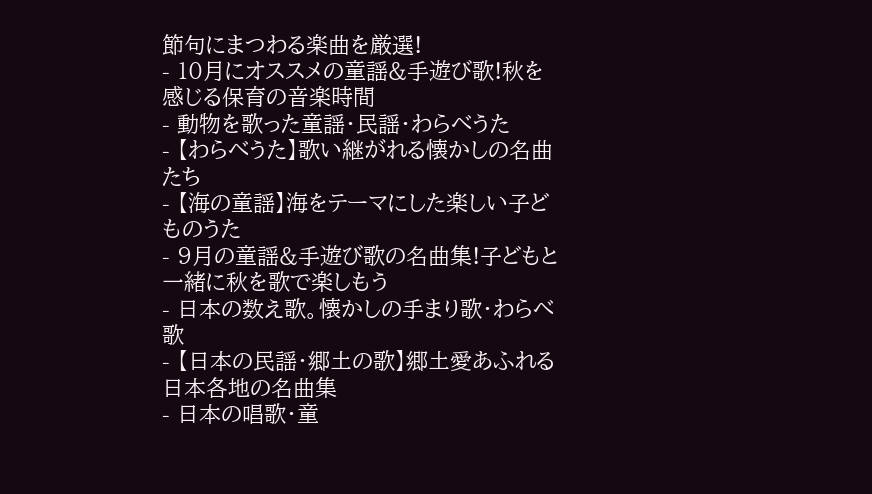節句にまつわる楽曲を厳選!
- 10月にオススメの童謡&手遊び歌!秋を感じる保育の音楽時間
- 動物を歌った童謡・民謡・わらべうた
- 【わらべうた】歌い継がれる懐かしの名曲たち
- 【海の童謡】海をテーマにした楽しい子どものうた
- 9月の童謡&手遊び歌の名曲集!子どもと一緒に秋を歌で楽しもう
- 日本の数え歌。懐かしの手まり歌・わらべ歌
- 【日本の民謡・郷土の歌】郷土愛あふれる日本各地の名曲集
- 日本の唱歌・童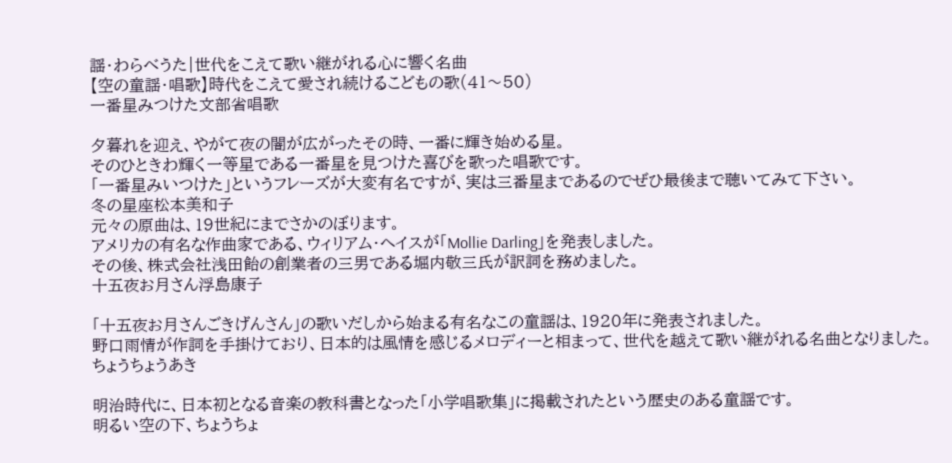謡・わらべうた|世代をこえて歌い継がれる心に響く名曲
【空の童謡・唱歌】時代をこえて愛され続けるこどもの歌(41〜50)
一番星みつけた文部省唱歌

夕暮れを迎え、やがて夜の闇が広がったその時、一番に輝き始める星。
そのひときわ輝く一等星である一番星を見つけた喜びを歌った唱歌です。
「一番星みいつけた」というフレーズが大変有名ですが、実は三番星まであるのでぜひ最後まで聴いてみて下さい。
冬の星座松本美和子
元々の原曲は、19世紀にまでさかのぼります。
アメリカの有名な作曲家である、ウィリアム・へイスが「Mollie Darling」を発表しました。
その後、株式会社浅田飴の創業者の三男である堀内敬三氏が訳詞を務めました。
十五夜お月さん浮島康子

「十五夜お月さんごきげんさん」の歌いだしから始まる有名なこの童謡は、1920年に発表されました。
野口雨情が作詞を手掛けており、日本的は風情を感じるメロディーと相まって、世代を越えて歌い継がれる名曲となりました。
ちょうちょうあき

明治時代に、日本初となる音楽の教科書となった「小学唱歌集」に掲載されたという歴史のある童謡です。
明るい空の下、ちょうちょ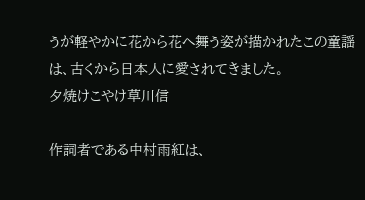うが軽やかに花から花へ舞う姿が描かれたこの童謡は、古くから日本人に愛されてきました。
夕焼けこやけ草川信

作詞者である中村雨紅は、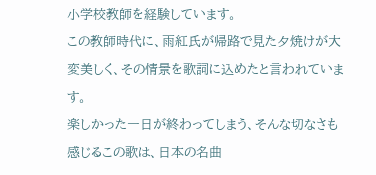小学校教師を経験しています。
この教師時代に、雨紅氏が帰路で見た夕焼けが大変美しく、その情景を歌詞に込めたと言われています。
楽しかった一日が終わってしまう、そんな切なさも感じるこの歌は、日本の名曲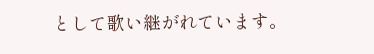として歌い継がれています。